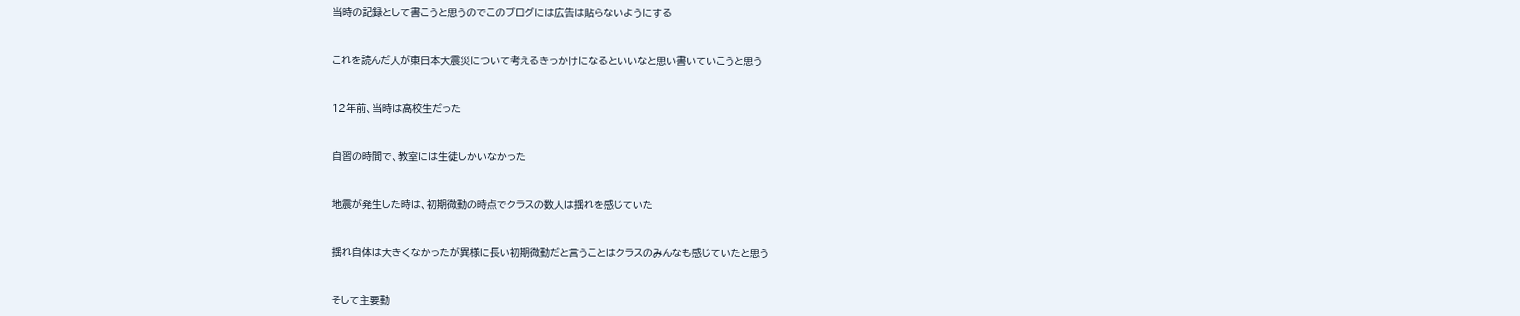当時の記録として書こうと思うのでこのブログには広告は貼らないようにする


これを読んだ人が東日本大震災について考えるきっかけになるといいなと思い書いていこうと思う


12年前、当時は高校生だった


自習の時間で、教室には生徒しかいなかった


地震が発生した時は、初期微動の時点でクラスの数人は揺れを感じていた


揺れ自体は大きくなかったが異様に長い初期微動だと言うことはクラスのみんなも感じていたと思う


そして主要動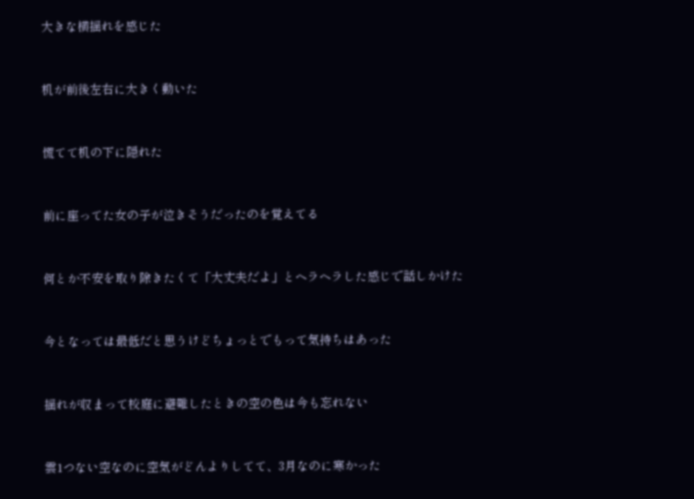大きな横揺れを感じた


机が前後左右に大きく動いた


慌てて机の下に隠れた


前に座ってた女の子が泣きそうだったのを覚えてる


何とか不安を取り除きたくて「大丈夫だよ」とヘラヘラした感じで話しかけた


今となっては最低だと思うけどちょっとでもって気持ちはあった


揺れが収まって校庭に避難したときの空の色は今も忘れない


雲1つない空なのに空気がどんよりしてて、3月なのに寒かった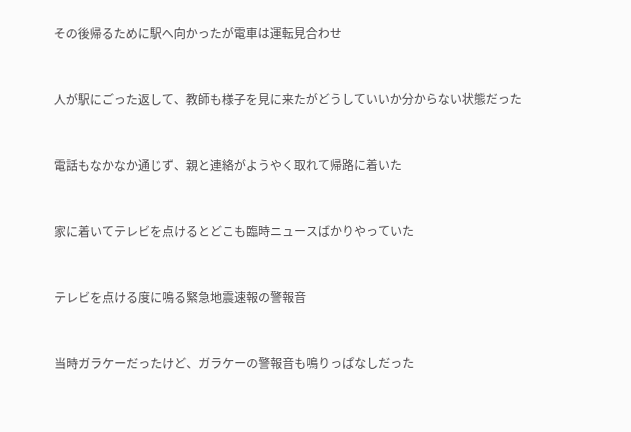その後帰るために駅へ向かったが電車は運転見合わせ


人が駅にごった返して、教師も様子を見に来たがどうしていいか分からない状態だった


電話もなかなか通じず、親と連絡がようやく取れて帰路に着いた


家に着いてテレビを点けるとどこも臨時ニュースばかりやっていた


テレビを点ける度に鳴る緊急地震速報の警報音


当時ガラケーだったけど、ガラケーの警報音も鳴りっぱなしだった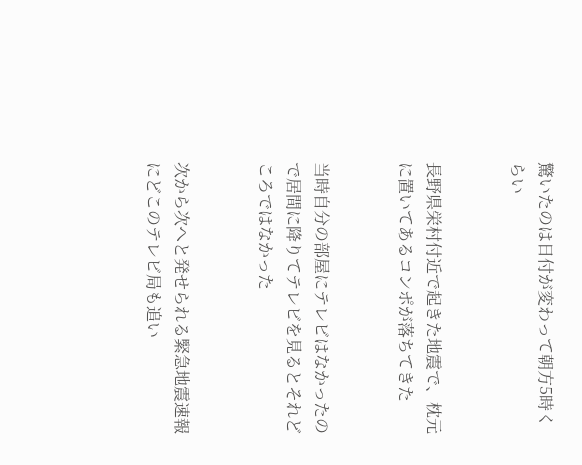驚いたのは日付が変わって朝方5時くらい


長野県栄村付近で起きた地震で、枕元に置いてあるコンポが落ちてきた


当時自分の部屋にテレビはなかったので居間に降りてテレビを見るとそれどころではなかった


次から次へと発せられる緊急地震速報にどこのテレビ局も追い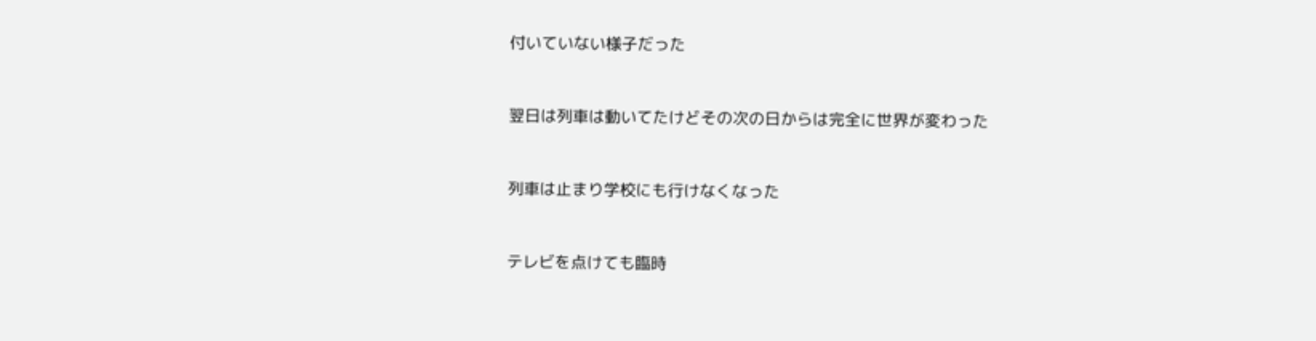付いていない様子だった


翌日は列車は動いてたけどその次の日からは完全に世界が変わった


列車は止まり学校にも行けなくなった


テレビを点けても臨時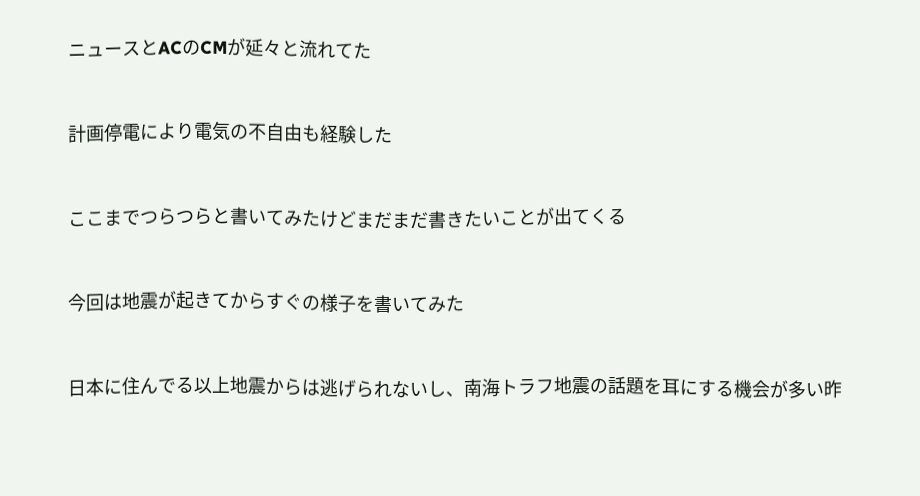ニュースとACのCMが延々と流れてた


計画停電により電気の不自由も経験した


ここまでつらつらと書いてみたけどまだまだ書きたいことが出てくる


今回は地震が起きてからすぐの様子を書いてみた


日本に住んでる以上地震からは逃げられないし、南海トラフ地震の話題を耳にする機会が多い昨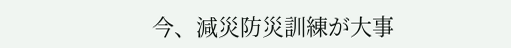今、減災防災訓練が大事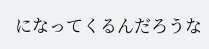になってくるんだろうな